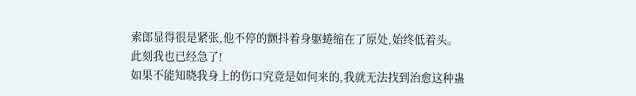索郎显得很是紧张,他不停的颤抖着身躯蜷缩在了原处,始终低着头。
此刻我也已经急了!
如果不能知晓我身上的伤口究竟是如何来的,我就无法找到治愈这种蛊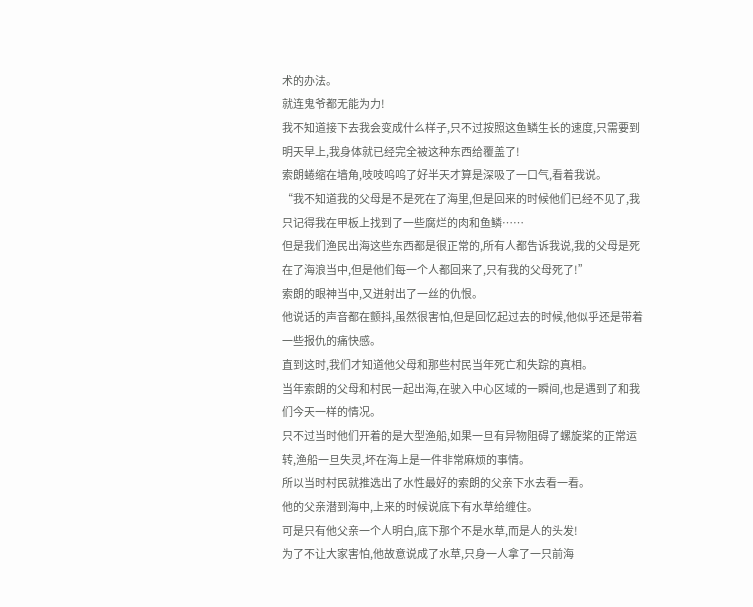术的办法。
就连鬼爷都无能为力!
我不知道接下去我会变成什么样子,只不过按照这鱼鳞生长的速度,只需要到明天早上,我身体就已经完全被这种东西给覆盖了!
索朗蜷缩在墙角,吱吱呜呜了好半天才算是深吸了一口气,看着我说。
“我不知道我的父母是不是死在了海里,但是回来的时候他们已经不见了,我只记得我在甲板上找到了一些腐烂的肉和鱼鳞……
但是我们渔民出海这些东西都是很正常的,所有人都告诉我说,我的父母是死在了海浪当中,但是他们每一个人都回来了,只有我的父母死了!”
索朗的眼神当中,又迸射出了一丝的仇恨。
他说话的声音都在颤抖,虽然很害怕,但是回忆起过去的时候,他似乎还是带着一些报仇的痛快感。
直到这时,我们才知道他父母和那些村民当年死亡和失踪的真相。
当年索朗的父母和村民一起出海,在驶入中心区域的一瞬间,也是遇到了和我们今天一样的情况。
只不过当时他们开着的是大型渔船,如果一旦有异物阻碍了螺旋桨的正常运转,渔船一旦失灵,坏在海上是一件非常麻烦的事情。
所以当时村民就推选出了水性最好的索朗的父亲下水去看一看。
他的父亲潜到海中,上来的时候说底下有水草给缠住。
可是只有他父亲一个人明白,底下那个不是水草,而是人的头发!
为了不让大家害怕,他故意说成了水草,只身一人拿了一只前海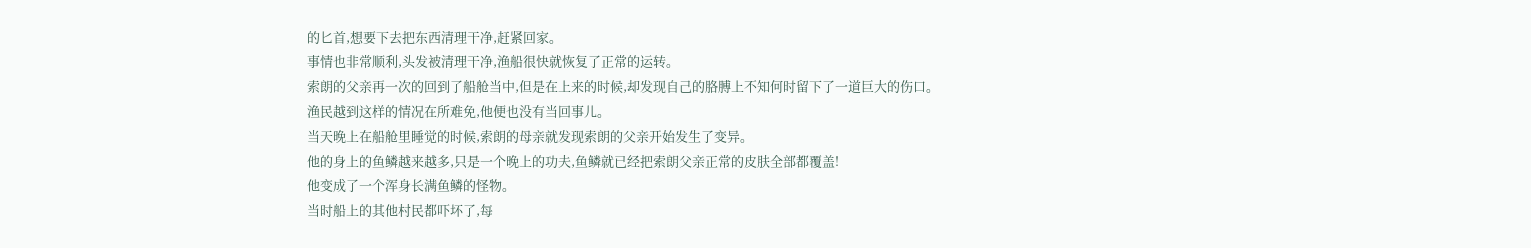的匕首,想要下去把东西清理干净,赶紧回家。
事情也非常顺利,头发被清理干净,渔船很快就恢复了正常的运转。
索朗的父亲再一次的回到了船舱当中,但是在上来的时候,却发现自己的胳膊上不知何时留下了一道巨大的伤口。
渔民越到这样的情况在所难免,他便也没有当回事儿。
当天晚上在船舱里睡觉的时候,索朗的母亲就发现索朗的父亲开始发生了变异。
他的身上的鱼鳞越来越多,只是一个晚上的功夫,鱼鳞就已经把索朗父亲正常的皮肤全部都覆盖!
他变成了一个浑身长满鱼鳞的怪物。
当时船上的其他村民都吓坏了,每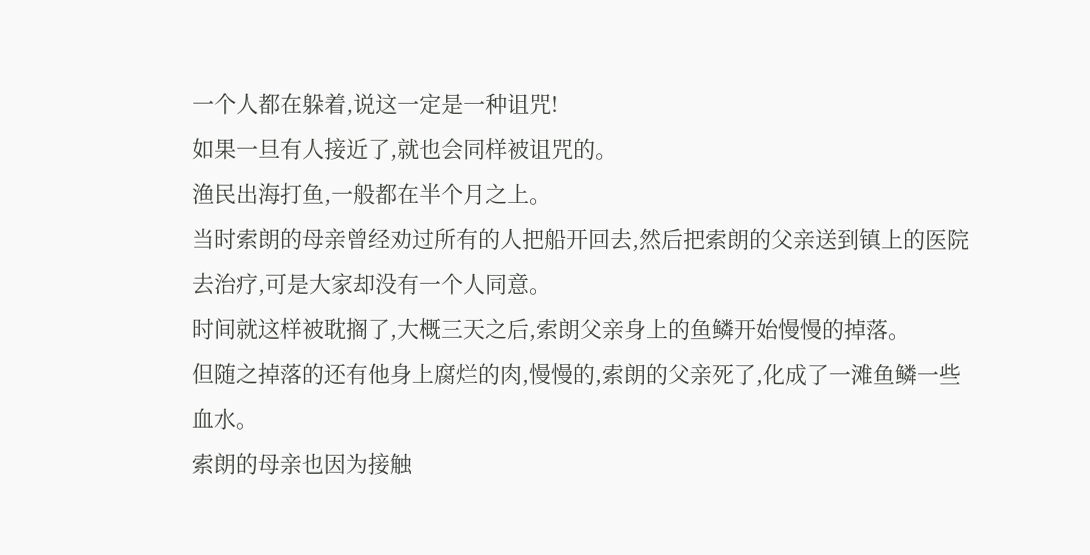一个人都在躲着,说这一定是一种诅咒!
如果一旦有人接近了,就也会同样被诅咒的。
渔民出海打鱼,一般都在半个月之上。
当时索朗的母亲曾经劝过所有的人把船开回去,然后把索朗的父亲送到镇上的医院去治疗,可是大家却没有一个人同意。
时间就这样被耽搁了,大概三天之后,索朗父亲身上的鱼鳞开始慢慢的掉落。
但随之掉落的还有他身上腐烂的肉,慢慢的,索朗的父亲死了,化成了一滩鱼鳞一些血水。
索朗的母亲也因为接触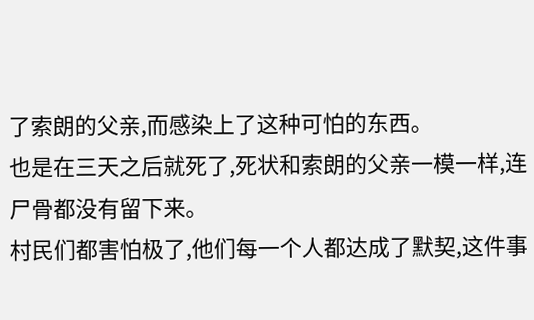了索朗的父亲,而感染上了这种可怕的东西。
也是在三天之后就死了,死状和索朗的父亲一模一样,连尸骨都没有留下来。
村民们都害怕极了,他们每一个人都达成了默契,这件事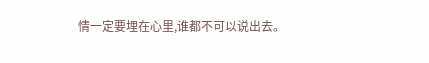情一定要埋在心里,谁都不可以说出去。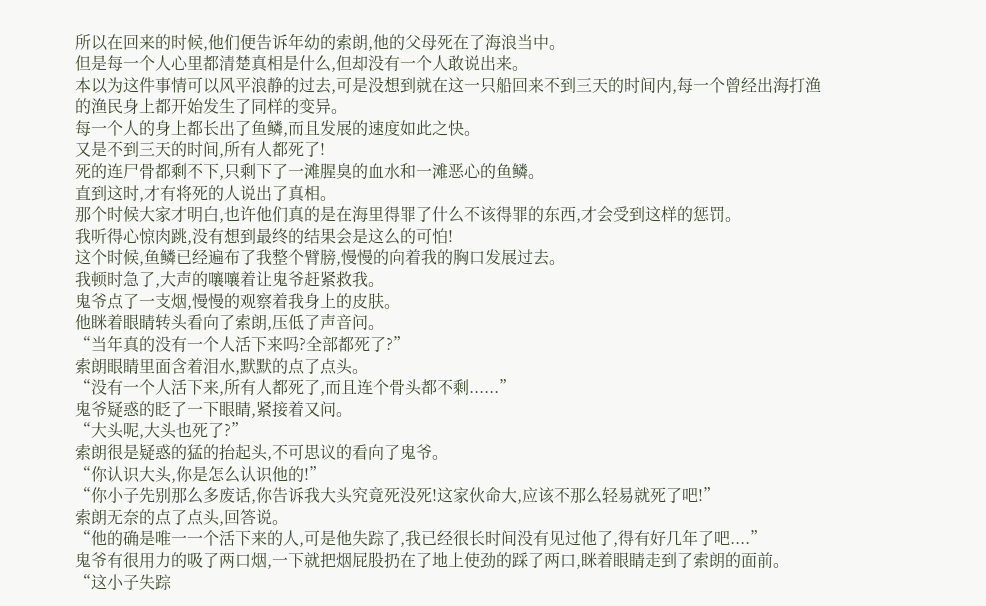所以在回来的时候,他们便告诉年幼的索朗,他的父母死在了海浪当中。
但是每一个人心里都清楚真相是什么,但却没有一个人敢说出来。
本以为这件事情可以风平浪静的过去,可是没想到就在这一只船回来不到三天的时间内,每一个曾经出海打渔的渔民身上都开始发生了同样的变异。
每一个人的身上都长出了鱼鳞,而且发展的速度如此之快。
又是不到三天的时间,所有人都死了!
死的连尸骨都剩不下,只剩下了一滩腥臭的血水和一滩恶心的鱼鳞。
直到这时,才有将死的人说出了真相。
那个时候大家才明白,也许他们真的是在海里得罪了什么不该得罪的东西,才会受到这样的惩罚。
我听得心惊肉跳,没有想到最终的结果会是这么的可怕!
这个时候,鱼鳞已经遍布了我整个臂膀,慢慢的向着我的胸口发展过去。
我顿时急了,大声的嚷嚷着让鬼爷赶紧救我。
鬼爷点了一支烟,慢慢的观察着我身上的皮肤。
他眯着眼睛转头看向了索朗,压低了声音问。
“当年真的没有一个人活下来吗?全部都死了?”
索朗眼睛里面含着泪水,默默的点了点头。
“没有一个人活下来,所有人都死了,而且连个骨头都不剩......”
鬼爷疑惑的眨了一下眼睛,紧接着又问。
“大头呢,大头也死了?”
索朗很是疑惑的猛的抬起头,不可思议的看向了鬼爷。
“你认识大头,你是怎么认识他的!”
“你小子先别那么多废话,你告诉我大头究竟死没死!这家伙命大,应该不那么轻易就死了吧!”
索朗无奈的点了点头,回答说。
“他的确是唯一一个活下来的人,可是他失踪了,我已经很长时间没有见过他了,得有好几年了吧....”
鬼爷有很用力的吸了两口烟,一下就把烟屁股扔在了地上使劲的踩了两口,眯着眼睛走到了索朗的面前。
“这小子失踪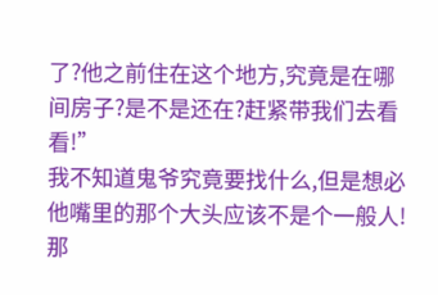了?他之前住在这个地方,究竟是在哪间房子?是不是还在?赶紧带我们去看看!”
我不知道鬼爷究竟要找什么,但是想必他嘴里的那个大头应该不是个一般人!
那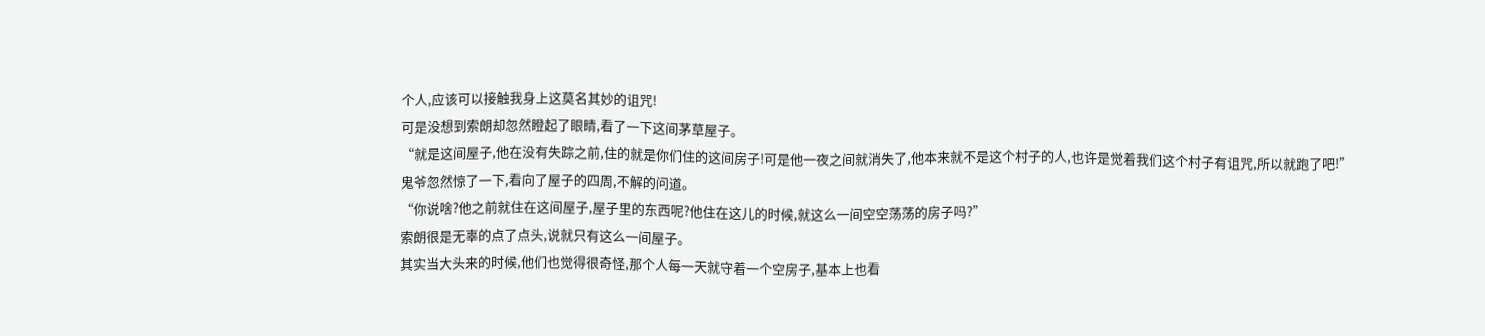个人,应该可以接触我身上这莫名其妙的诅咒!
可是没想到索朗却忽然瞪起了眼睛,看了一下这间茅草屋子。
“就是这间屋子,他在没有失踪之前,住的就是你们住的这间房子!可是他一夜之间就消失了,他本来就不是这个村子的人,也许是觉着我们这个村子有诅咒,所以就跑了吧!”
鬼爷忽然惊了一下,看向了屋子的四周,不解的问道。
“你说啥?他之前就住在这间屋子,屋子里的东西呢?他住在这儿的时候,就这么一间空空荡荡的房子吗?”
索朗很是无辜的点了点头,说就只有这么一间屋子。
其实当大头来的时候,他们也觉得很奇怪,那个人每一天就守着一个空房子,基本上也看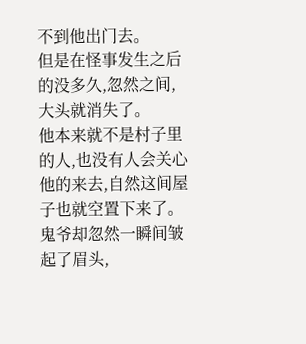不到他出门去。
但是在怪事发生之后的没多久,忽然之间,大头就消失了。
他本来就不是村子里的人,也没有人会关心他的来去,自然这间屋子也就空置下来了。
鬼爷却忽然一瞬间皱起了眉头,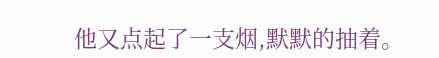他又点起了一支烟,默默的抽着。